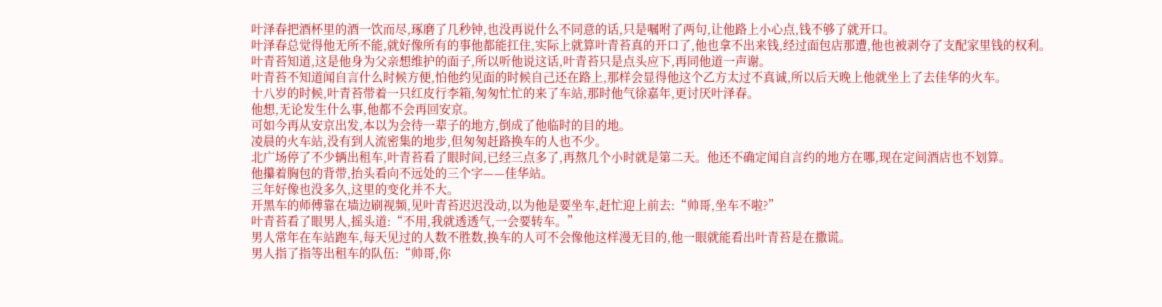叶泽春把酒杯里的酒一饮而尽,琢磨了几秒钟,也没再说什么不同意的话,只是嘱咐了两句,让他路上小心点,钱不够了就开口。
叶泽春总觉得他无所不能,就好像所有的事他都能扛住,实际上就算叶青苔真的开口了,他也拿不出来钱,经过面包店那遭,他也被剥夺了支配家里钱的权利。
叶青苔知道,这是他身为父亲想维护的面子,所以听他说这话,叶青苔只是点头应下,再同他道一声谢。
叶青苔不知道闻自言什么时候方便,怕他约见面的时候自己还在路上,那样会显得他这个乙方太过不真诚,所以后天晚上他就坐上了去佳华的火车。
十八岁的时候,叶青苔带着一只红皮行李箱,匆匆忙忙的来了车站,那时他气徐嘉年,更讨厌叶泽春。
他想,无论发生什么事,他都不会再回安京。
可如今再从安京出发,本以为会待一辈子的地方,倒成了他临时的目的地。
凌晨的火车站,没有到人流密集的地步,但匆匆赶路换车的人也不少。
北广场停了不少辆出租车,叶青苔看了眼时间,已经三点多了,再熬几个小时就是第二天。他还不确定闻自言约的地方在哪,现在定间酒店也不划算。
他攥着胸包的背带,抬头看向不远处的三个字——佳华站。
三年好像也没多久,这里的变化并不大。
开黑车的师傅靠在墙边刷视频,见叶青苔迟迟没动,以为他是要坐车,赶忙迎上前去:“帅哥,坐车不啦?”
叶青苔看了眼男人,摇头道:“不用,我就透透气,一会要转车。”
男人常年在车站跑车,每天见过的人数不胜数,换车的人可不会像他这样漫无目的,他一眼就能看出叶青苔是在撒谎。
男人指了指等出租车的队伍:“帅哥,你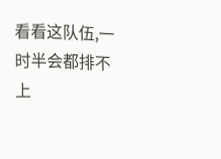看看这队伍,一时半会都排不上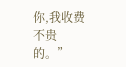你,我收费不贵的。”